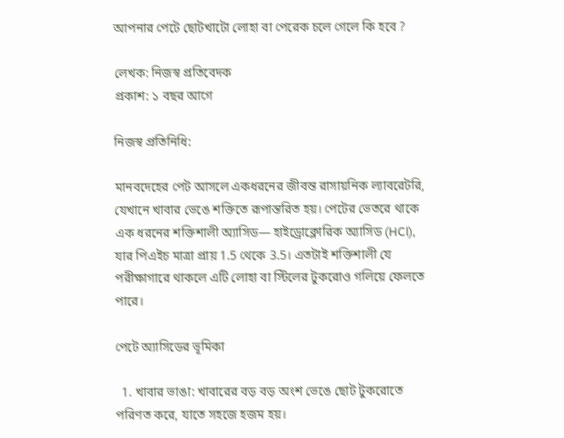আপনার পেটে ছোটখাটো লোহা বা পেরেক চলে গেলে কি হবে ?

লেখক: নিজস্ব প্রতিবেদক
প্রকাশ: ১ বছর আগে

নিজস্ব প্রতিনিধি:

মানবদেহের পেট আসলে একধরনের জীবন্ত রাসায়নিক ল্যাবরেটরি, যেখানে খাবার ভেঙে শক্তিতে রূপান্তরিত হয়। পেটের ভেতরে থাকে এক ধরনের শক্তিশালী অ্যাসিড— হাইড্রোক্লোরিক অ্যাসিড (HCl), যার পিএইচ মাত্রা প্রায় 1.5 থেকে 3.5। এতটাই শক্তিশালী যে পরীক্ষাগারে থাকলে এটি লোহা বা স্টিলের টুকরোও গলিয়ে ফেলতে পারে।

পেটে অ্যাসিডের ভূমিকা

  1. খাবার ভাঙা: খাবারের বড় বড় অংশ ভেঙে ছোট টুকরোতে পরিণত করে, যাতে সহজে হজম হয়।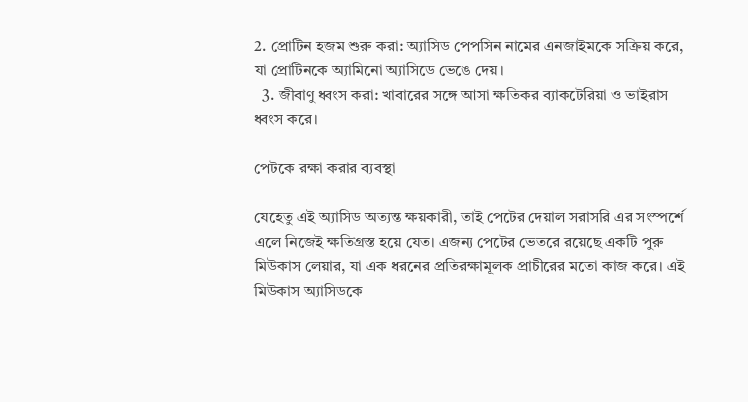2. প্রোটিন হজম শুরু করা: অ্যাসিড পেপসিন নামের এনজাইমকে সক্রিয় করে, যা প্রোটিনকে অ্যামিনো অ্যাসিডে ভেঙে দেয়।
  3. জীবাণু ধ্বংস করা: খাবারের সঙ্গে আসা ক্ষতিকর ব্যাকটেরিয়া ও ভাইরাস ধ্বংস করে।

পেটকে রক্ষা করার ব্যবস্থা

যেহেতু এই অ্যাসিড অত্যন্ত ক্ষয়কারী, তাই পেটের দেয়াল সরাসরি এর সংস্পর্শে এলে নিজেই ক্ষতিগ্রস্ত হয়ে যেত। এজন্য পেটের ভেতরে রয়েছে একটি পুরু মিউকাস লেয়ার, যা এক ধরনের প্রতিরক্ষামূলক প্রাচীরের মতো কাজ করে। এই মিউকাস অ্যাসিডকে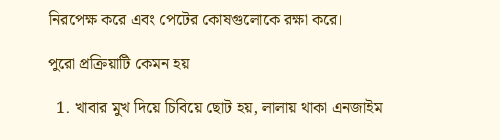নিরপেক্ষ করে এবং পেটের কোষগুলোকে রক্ষা করে।

পুরো প্রক্রিয়াটি কেমন হয়

  1. খাবার মুখ দিয়ে চিবিয়ে ছোট হয়, লালায় থাকা এনজাইম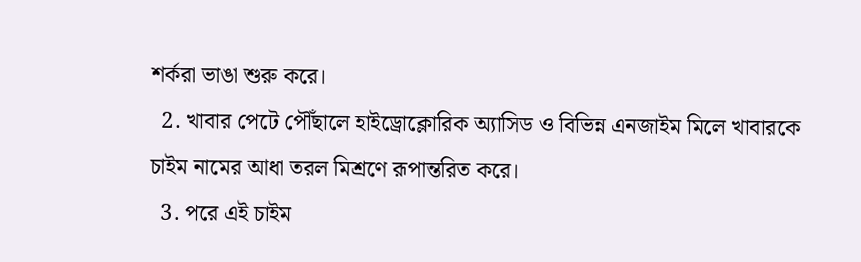শর্করা ভাঙা শুরু করে।
  2. খাবার পেটে পৌঁছালে হাইড্রোক্লোরিক অ্যাসিড ও বিভিন্ন এনজাইম মিলে খাবারকে চাইম নামের আধা তরল মিশ্রণে রূপান্তরিত করে।
  3. পরে এই চাইম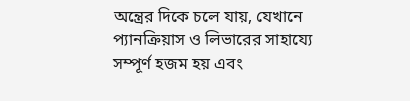অন্ত্রের দিকে চলে যায়, যেখানে প্যানক্রিয়াস ও লিভারের সাহায্যে সম্পূর্ণ হজম হয় এবং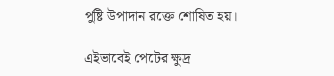পুষ্টি উপাদান রক্তে শোষিত হয়।

এইভাবেই পেটের ক্ষুদ্র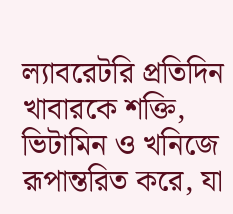ল্যাবরেটরি প্রতিদিন খাবারকে শক্তি, ভিটামিন ও খনিজে রূপান্তরিত করে, যা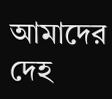আমাদের দেহ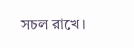সচল রাখে।